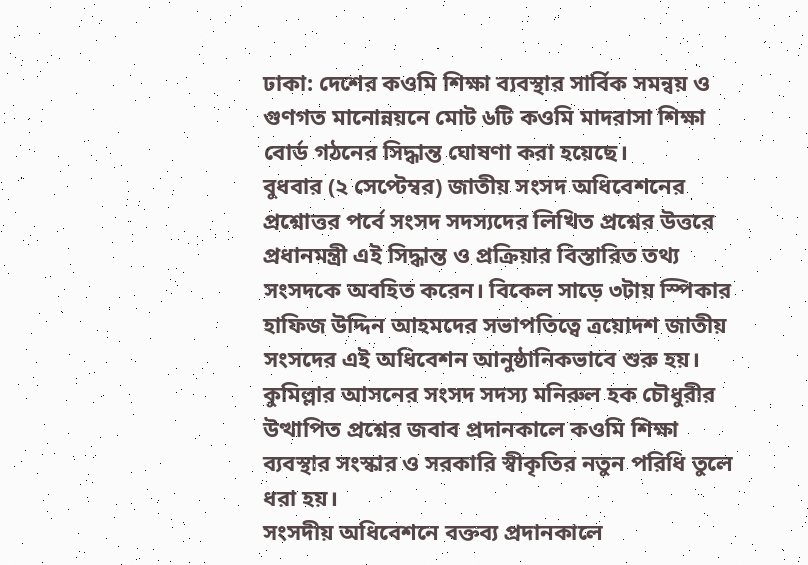ঢাকা: দেশের কওমি শিক্ষা ব্যবস্থার সার্বিক সমন্বয় ও গুণগত মানোন্নয়নে মোট ৬টি কওমি মাদরাসা শিক্ষা বোর্ড গঠনের সিদ্ধান্ত ঘোষণা করা হয়েছে।
বুধবার (২ সেপ্টেম্বর) জাতীয় সংসদ অধিবেশনের প্রশ্নোত্তর পর্বে সংসদ সদস্যদের লিখিত প্রশ্নের উত্তরে প্রধানমন্ত্রী এই সিদ্ধান্ত ও প্রক্রিয়ার বিস্তারিত তথ্য সংসদকে অবহিত করেন। বিকেল সাড়ে ৩টায় স্পিকার হাফিজ উদ্দিন আহমদের সভাপতিত্বে ত্রয়োদশ জাতীয় সংসদের এই অধিবেশন আনুষ্ঠানিকভাবে শুরু হয়। কুমিল্লার আসনের সংসদ সদস্য মনিরুল হক চৌধুরীর উত্থাপিত প্রশ্নের জবাব প্রদানকালে কওমি শিক্ষা ব্যবস্থার সংস্কার ও সরকারি স্বীকৃতির নতুন পরিধি তুলে ধরা হয়।
সংসদীয় অধিবেশনে বক্তব্য প্রদানকালে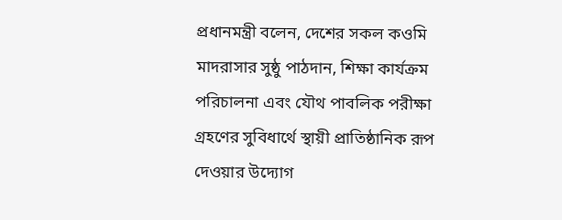প্রধানমন্ত্রী বলেন, দেশের সকল কওমি মাদরাসার সুষ্ঠু পাঠদান, শিক্ষা কার্যক্রম পরিচালনা এবং যৌথ পাবলিক পরীক্ষা গ্রহণের সুবিধার্থে স্থায়ী প্রাতিষ্ঠানিক রূপ দেওয়ার উদ্যোগ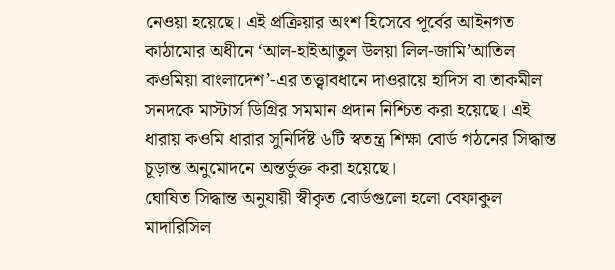নেওয়া হয়েছে। এই প্রক্রিয়ার অংশ হিসেবে পূর্বের আইনগত কাঠামোর অধীনে ‘আল-হাইআতুল উলয়া লিল-জামি’আতিল কওমিয়া বাংলাদেশ’-এর তত্ত্বাবধানে দাওরায়ে হাদিস বা তাকমীল সনদকে মাস্টার্স ডিগ্রির সমমান প্রদান নিশ্চিত করা হয়েছে। এই ধারায় কওমি ধারার সুনির্দিষ্ট ৬টি স্বতন্ত্র শিক্ষা বোর্ড গঠনের সিদ্ধান্ত চূড়ান্ত অনুমোদনে অন্তর্ভুক্ত করা হয়েছে।
ঘোষিত সিদ্ধান্ত অনুযায়ী স্বীকৃত বোর্ডগুলো হলো বেফাকুল মাদারিসিল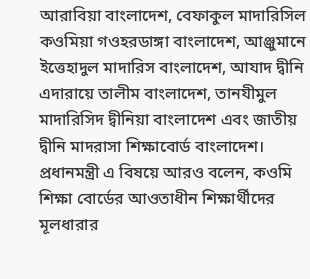আরাবিয়া বাংলাদেশ, বেফাকুল মাদারিসিল কওমিয়া গওহরডাঙ্গা বাংলাদেশ, আঞ্জুমানে ইত্তেহাদুল মাদারিস বাংলাদেশ, আযাদ দ্বীনি এদারায়ে তালীম বাংলাদেশ, তানযীমুল মাদারিসিদ দ্বীনিয়া বাংলাদেশ এবং জাতীয় দ্বীনি মাদরাসা শিক্ষাবোর্ড বাংলাদেশ। প্রধানমন্ত্রী এ বিষয়ে আরও বলেন, কওমি শিক্ষা বোর্ডের আওতাধীন শিক্ষার্থীদের মূলধারার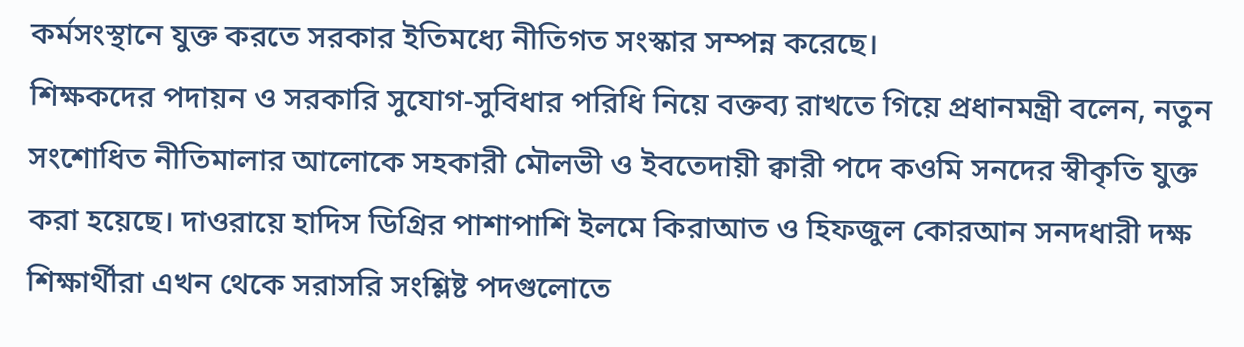কর্মসংস্থানে যুক্ত করতে সরকার ইতিমধ্যে নীতিগত সংস্কার সম্পন্ন করেছে।
শিক্ষকদের পদায়ন ও সরকারি সুযোগ-সুবিধার পরিধি নিয়ে বক্তব্য রাখতে গিয়ে প্রধানমন্ত্রী বলেন, নতুন সংশোধিত নীতিমালার আলোকে সহকারী মৌলভী ও ইবতেদায়ী ক্বারী পদে কওমি সনদের স্বীকৃতি যুক্ত করা হয়েছে। দাওরায়ে হাদিস ডিগ্রির পাশাপাশি ইলমে কিরাআত ও হিফজুল কোরআন সনদধারী দক্ষ শিক্ষার্থীরা এখন থেকে সরাসরি সংশ্লিষ্ট পদগুলোতে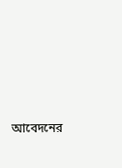আবেদনের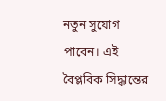নতুন সুযোগ পাবেন। এই বৈপ্লবিক সিদ্ধান্তের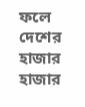ফলে দেশের হাজার হাজার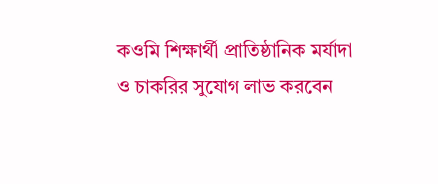কওমি শিক্ষার্থী প্রাতিষ্ঠানিক মর্যাদা ও চাকরির সুযোগ লাভ করবেন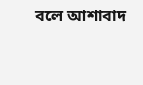বলে আশাবাদ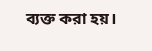ব্যক্ত করা হয়।